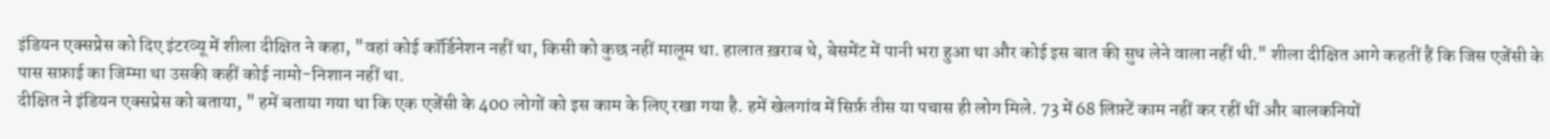इंडियन एक्सप्रेस को दिए इंटरव्यू में शीला दीक्षित ने कहा, "वहां कोई कॉर्डिनेशन नहीं था, किसी को कुछ नहीं मालूम था. हालात ख़राब थे, बेसमेंट में पानी भरा हुआ था और कोई इस बात की सुध लेने वाला नहीं थी." शीला दीक्षित आगे कहतीं हैं कि जिस एजेंसी के पास सफ़ाई का जिम्मा था उसकी कहीं कोई नामो-निशान नहीं था.
दीक्षित ने इंडियन एक्सप्रेस को बताया, " हमें बताया गया था कि एक एजेंसी के 400 लोगों को इस काम के लिए रखा गया है. हमें खेलगांव में सिर्फ़ तीस या पचास ही लोग मिले. 73 में 68 लिफ़्टें काम नहीं कर रहीं थीं और बालकनियों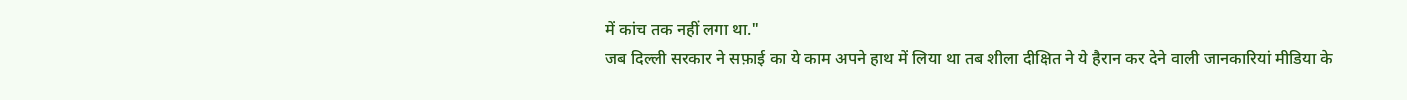में कांच तक नहीं लगा था."
जब दिल्ली सरकार ने सफ़ाई का ये काम अपने हाथ में लिया था तब शीला दीक्षित ने ये हैरान कर देने वाली जानकारियां मीडिया के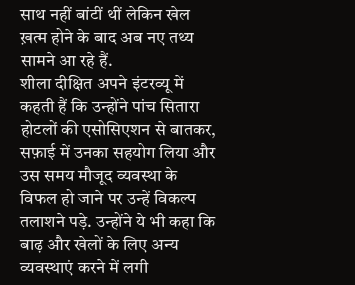साथ नहीं बांटीं थीं लेकिन खेल ख़त्म होने के बाद अब नए तथ्य सामने आ रहे हैं.
शीला दीक्षित अपने इंटरव्यू में कहती हैं कि उन्होंने पांच सितारा होटलों की एसोसिएशन से बातकर, सफ़ाई में उनका सहयोग लिया और उस समय मौजूद व्यवस्था के विफल हो जाने पर उन्हें विकल्प तलाशने पड़े. उन्होंने ये भी कहा कि बाढ़ और खेलों के लिए अन्य व्यवस्थाएं करने में लगी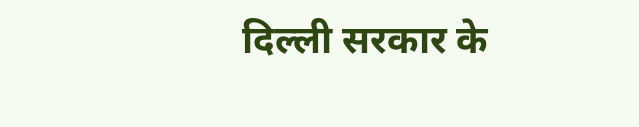दिल्ली सरकार के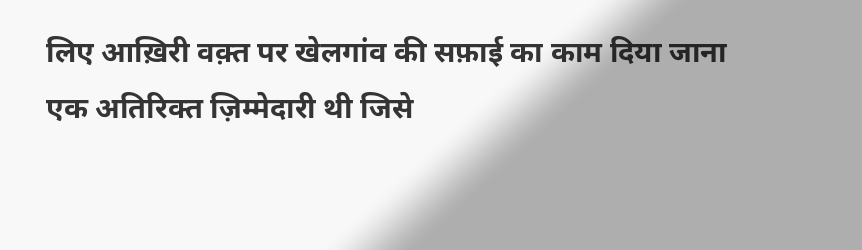लिए आख़िरी वक़्त पर खेलगांव की सफ़ाई का काम दिया जाना एक अतिरिक्त ज़िम्मेदारी थी जिसे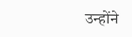उन्होंने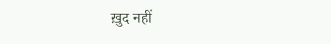ख़ुद नहीं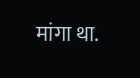मांगा था.